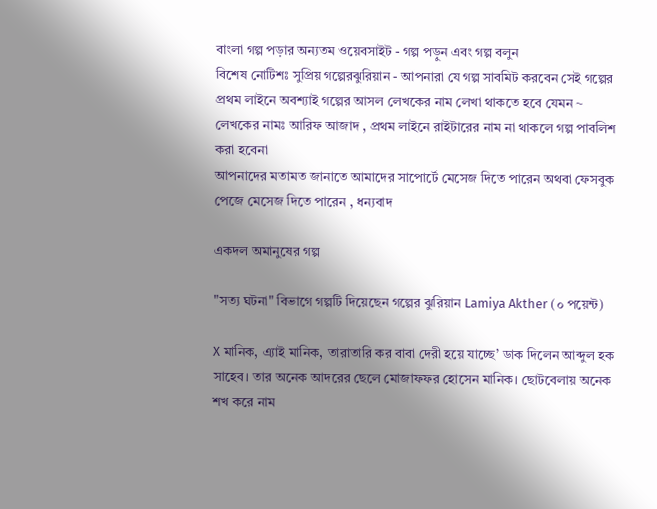বাংলা গল্প পড়ার অন্যতম ওয়েবসাইট - গল্প পড়ুন এবং গল্প বলুন
বিশেষ নোটিশঃ সুপ্রিয় গল্পেরঝুরিয়ান - আপনারা যে গল্প সাবমিট করবেন সেই গল্পের প্রথম লাইনে অবশ্যাই গল্পের আসল লেখকের নাম লেখা থাকতে হবে যেমন ~ লেখকের নামঃ আরিফ আজাদ , প্রথম লাইনে রাইটারের নাম না থাকলে গল্প পাবলিশ করা হবেনা
আপনাদের মতামত জানাতে আমাদের সাপোর্টে মেসেজ দিতে পারেন অথবা ফেসবুক পেজে মেসেজ দিতে পারেন , ধন্যবাদ

একদল অমানুষের গল্প

"সত্য ঘটনা" বিভাগে গল্পটি দিয়েছেন গল্পের ঝুরিয়ান Lamiya Akther (০ পয়েন্ট)

X মানিক, এ্যাই মানিক, তারাতারি কর বাবা দেরী হয়ে যাচ্ছে’ ডাক দিলেন আব্দুল হক সাহেব। তার অনেক আদরের ছেলে মোজাফফর হোসেন মানিক। ছোটবেলায় অনেক শখ করে নাম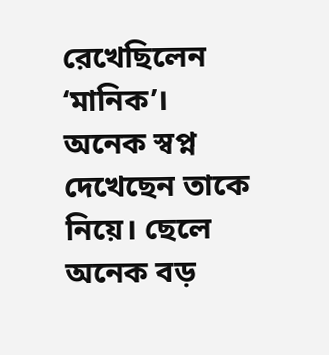রেখেছিলেন ‘মানিক’। অনেক স্বপ্ন দেখেছেন তাকে নিয়ে। ছেলে অনেক বড়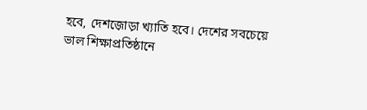হবে, দেশজ়োড়া খ্যাতি হবে। দেশের সবচেয়ে ভাল শিক্ষাপ্রতিষ্ঠানে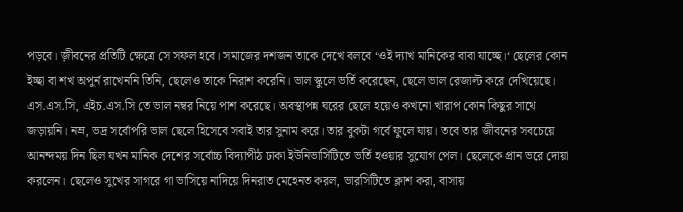পড়বে। জ়ীবনের প্রতিটি ক্ষেত্রে সে সফল হবে। সমাজের দশজন তাকে দেখে বলবে ‘ওই দ্যাখ মানিকের বাবা যাচ্ছে।‘ ছেলের কোন ইচ্ছা বা শখ অপুর্ন রাখেননি তিনি, ছেলেও তাকে নিরাশ করেনি। ভাল স্কুলে ভর্তি করেছেন, ছেলে ভাল রেজাল্ট করে দেখিয়েছে। এস.এস.সি, এইচ.এস.সি তে ভাল নম্বর নিয়ে পাশ করেছে। অবস্থাপন্ন ঘরের ছেলে হয়েও কখনো খারাপ কোন কিছুর সাথে জড়ায়নি। নম্র, ভদ্র সর্বোপরি ভাল ছেলে হিসেবে সবাই তার সুনাম করে। তার বুকটা গর্বে ফুলে যায়। তবে তার জীবনের সবচেয়ে আনন্দময় দিন ছিল যখন মানিক দেশের সর্বোচ্চ বিদ্যাপীঠ ঢাকা ইউনিভার্সিটিতে ভর্তি হওয়ার সুযোগ পেল। ছেলেকে প্রান ভরে দোয়া করলেন। ছেলেও সুখের সাগরে গা ভাসিয়ে নাদিয়ে দিনরাত মেহেনত করল, ভারসিটিতে ক্লাশ করা, বাসায়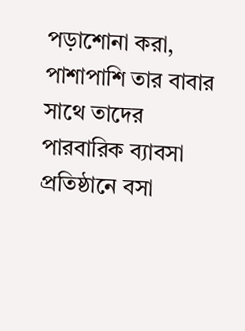পড়াশোনা করা, পাশাপাশি তার বাবার সাথে তাদের পারবারিক ব্যাবসা প্রতিষ্ঠানে বসা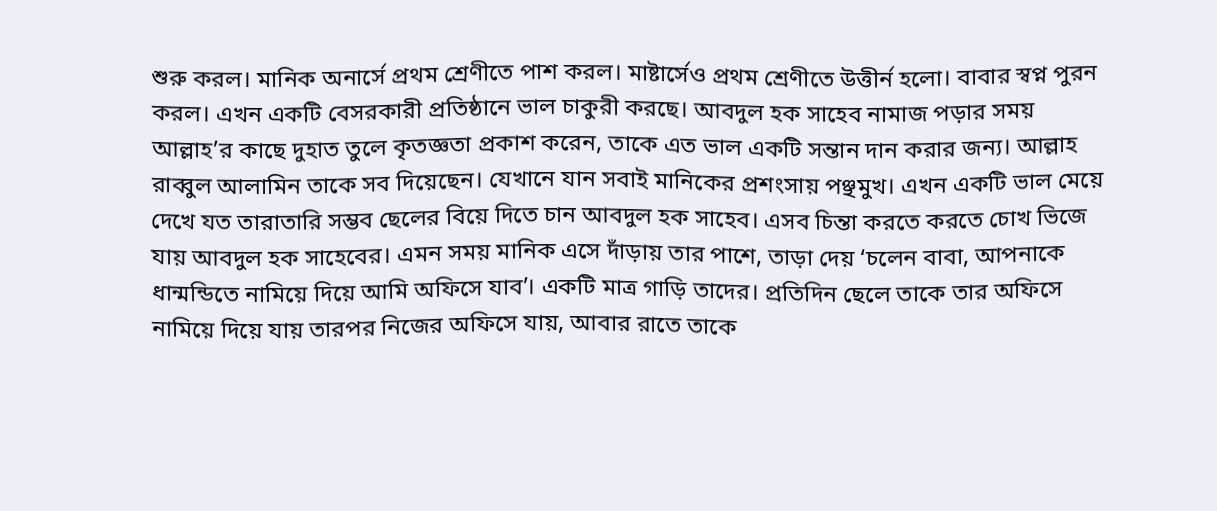শুরু করল। মানিক অনার্সে প্রথম শ্রেণীতে পাশ করল। মাষ্টার্সেও প্রথম শ্রেণীতে উত্তীর্ন হলো। বাবার স্বপ্ন পুরন করল। এখন একটি বেসরকারী প্রতিষ্ঠানে ভাল চাকুরী করছে। আবদুল হক সাহেব নামাজ পড়ার সময় আল্লাহ’র কাছে দুহাত তুলে কৃতজ্ঞতা প্রকাশ করেন, তাকে এত ভাল একটি সন্তান দান করার জন্য। আল্লাহ রাব্বুল আলামিন তাকে সব দিয়েছেন। যেখানে যান সবাই মানিকের প্রশংসায় পঞ্ছমুখ। এখন একটি ভাল মেয়ে দেখে যত তারাতারি সম্ভব ছেলের বিয়ে দিতে চান আবদুল হক সাহেব। এসব চিন্তা করতে করতে চোখ ভিজে যায় আবদুল হক সাহেবের। এমন সময় মানিক এসে দাঁড়ায় তার পাশে, তাড়া দেয় ‘চলেন বাবা, আপনাকে ধান্মন্ডিতে নামিয়ে দিয়ে আমি অফিসে যাব’। একটি মাত্র গাড়ি তাদের। প্রতিদিন ছেলে তাকে তার অফিসে নামিয়ে দিয়ে যায় তারপর নিজের অফিসে যায়, আবার রাতে তাকে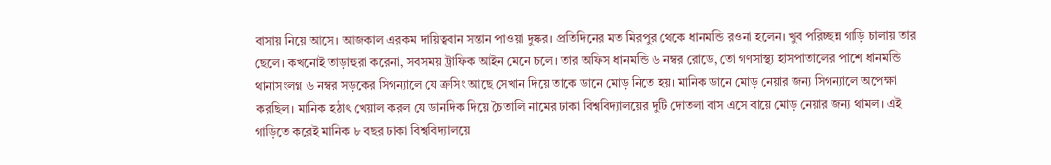বাসায় নিয়ে আসে। আজকাল এরকম দায়িত্ববান সন্তান পাওয়া দুষ্কর। প্রতিদিনের মত মিরপুর থেকে ধানমন্ডি রওনা হলেন। খুব পরিচ্ছন্ন গাড়ি চালায় তার ছেলে। কখনোই তাড়াহুরা করেনা, সবসময় ট্রাফিক আইন মেনে চলে। তার অফিস ধানমন্ডি ৬ নম্বর রোডে, তো গণসাস্থ্য হাসপাতালের পাশে ধানমন্ডি থানাসংলগ্ন ৬ নম্বর সড়কের সিগন্যালে যে ক্রসিং আছে সেখান দিয়ে তাকে ডানে মোড় নিতে হয়। মানিক ডানে মোড় নেয়ার জন্য সিগন্যালে অপেক্ষা করছিল। মানিক হঠাৎ খেয়াল করল যে ডানদিক দিয়ে চৈতালি নামের ঢাকা বিশ্ববিদ্যালয়ের দুটি দোতলা বাস এসে বায়ে মোড় নেয়ার জন্য থামল। এই গাড়িতে করেই মানিক ৮ বছর ঢাকা বিশ্ববিদ্যালয়ে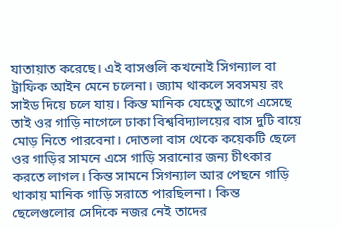যাতায়াত করেছে। এই বাসগুলি কখনোই সিগন্যাল বা ট্রাফিক আইন মেনে চলেনা। জ্যাম থাকলে সবসময় রং সাইড দিয়ে চলে যায়। কিন্ত মানিক যেহেতু আগে এসেছে তাই ওর গাড়ি নাগেলে ঢাকা বিশ্ববিদ্যালয়ের বাস দুটি বায়ে মোড় নিতে পারবেনা। দোতলা বাস থেকে কয়েকটি ছেলে ওর গাড়ির সামনে এসে গাড়ি সরানোর জন্য চীৎকার করতে লাগল। কিন্ত সামনে সিগন্যাল আর পেছনে গাড়ি থাকায় মানিক গাড়ি সরাতে পারছিলনা। কিন্ত ছেলেগুলোর সেদিকে নজর নেই তাদের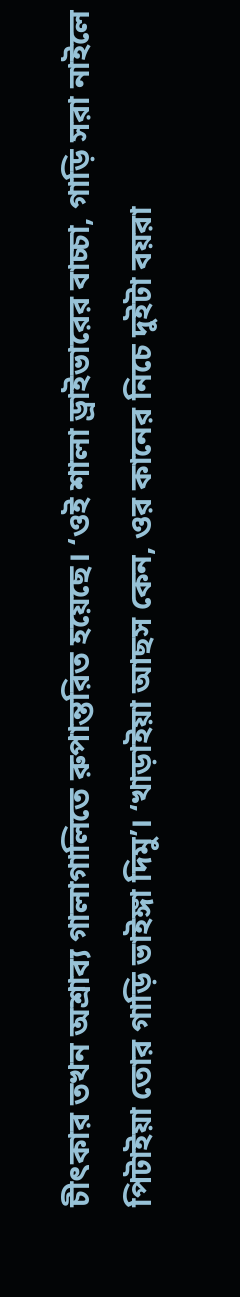চীৎকার তখন অশ্রাব্য গালাগালিতে রুপান্তরিত হয়েছে। ‘ওই শালা ড্রাইভারের বাচ্চা, গাড়ি সরা নাইলে পিটাইয়া তোর গাড়ি ভাইঙ্গা দিমু’। ‘খাড়াইয়া আছস কেন, ওর কানের নিচে দুইটা বয়রা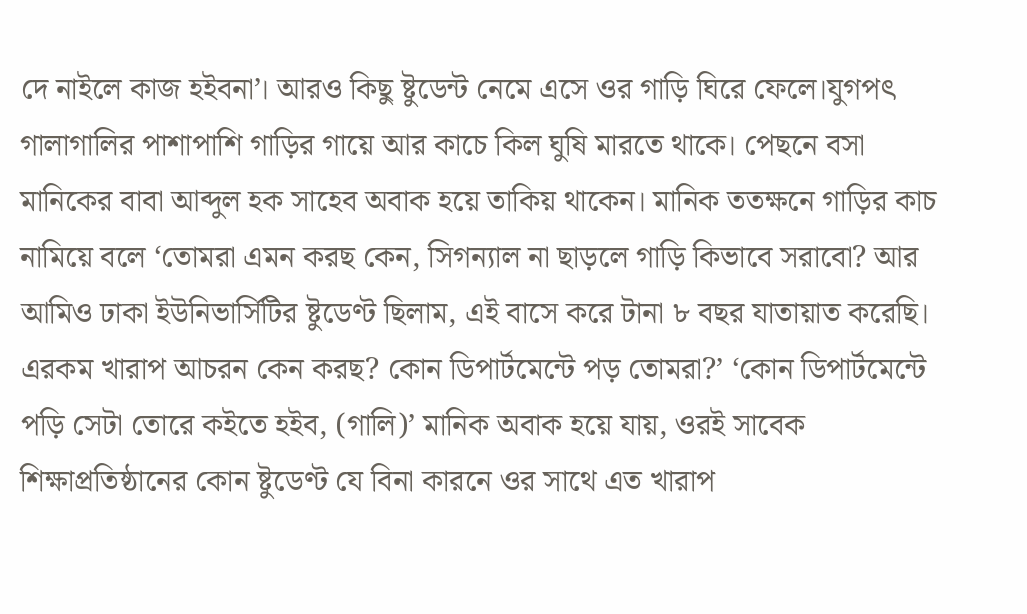দে নাইলে কাজ হইবনা’। আরও কিছু ষ্টুডেন্ট নেমে এসে ওর গাড়ি ঘিরে ফেলে।যুগপৎ গালাগালির পাশাপাশি গাড়ির গায়ে আর কাচে কিল ঘুষি মারতে থাকে। পেছনে বসা মানিকের বাবা আব্দুল হক সাহেব অবাক হয়ে তাকিয় থাকেন। মানিক ততক্ষনে গাড়ির কাচ নামিয়ে বলে ‘তোমরা এমন করছ কেন, সিগন্যাল না ছাড়লে গাড়ি কিভাবে সরাবো? আর আমিও ঢাকা ইউনিভার্সিটির ষ্টুডেণ্ট ছিলাম, এই বাসে করে টানা ৮ বছর যাতায়াত করেছি। এরকম খারাপ আচরন কেন করছ? কোন ডিপার্টমেন্টে পড় তোমরা?’ ‘কোন ডিপার্টমেন্টে পড়ি সেটা তোরে কইতে হইব, (গালি)’ মানিক অবাক হয়ে যায়, ওরই সাবেক শিক্ষাপ্রতিষ্ঠানের কোন ষ্টুডেণ্ট যে বিনা কারনে ওর সাথে এত খারাপ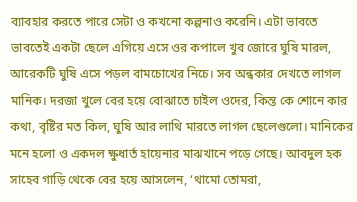ব্যাবহার করতে পারে সেটা ও কখনো কল্পনাও করেনি। এটা ভাবতে ভাবতেই একটা ছেলে এগিয়ে এসে ওর কপালে খুব জোরে ঘুষি মারল, আরেকটি ঘুষি এসে পড়ল বামচোখের নিচে। সব অন্ধকার দেখতে লাগল মানিক। দরজা খুলে বের হয়ে বোঝাতে চাইল ওদের, কিন্ত কে শোনে কার কথা, বৃষ্টির মত কিল, ঘুষি আর লাথি মারতে লাগল ছেলেগুলো। মানিকের মনে হলো ও একদল ক্ষুধার্ত হায়েনার মাঝখানে পড়ে গেছে। আবদুল হক সাহেব গাড়ি থেকে বের হয়ে আসলেন, ‘থামো তোমরা,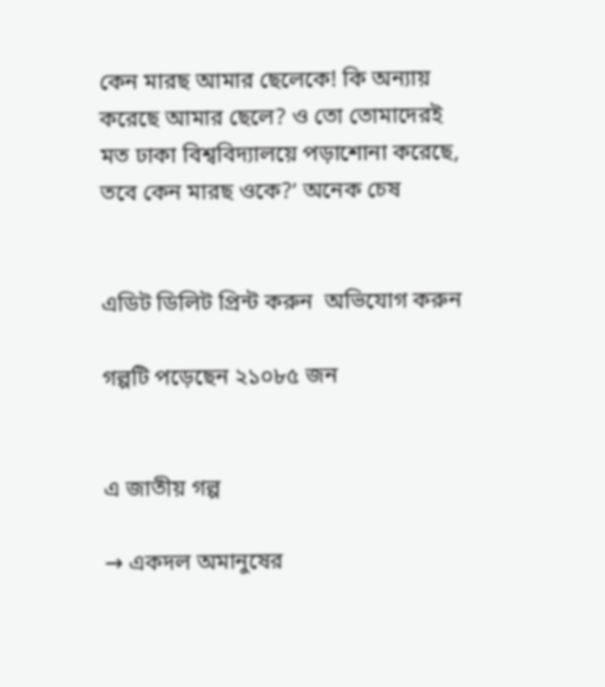কেন মারছ আমার ছেলেকে! কি অন্যায় করেছে আমার ছেলে? ও তো তোমাদেরই মত ঢাকা বিশ্ববিদ্যালয়ে পড়াশোনা করেছে, তবে কেন মারছ ওকে?’ অনেক চেষ


এডিট ডিলিট প্রিন্ট করুন  অভিযোগ করুন

গল্পটি পড়েছেন ২১০৮৫ জন


এ জাতীয় গল্প

→ একদল অমানুষের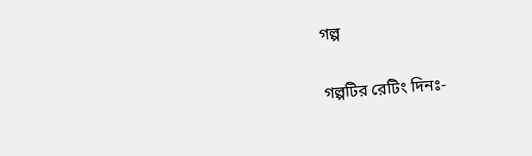গল্প

গল্পটির রেটিং দিনঃ-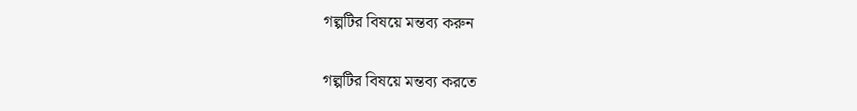গল্পটির বিষয়ে মন্তব্য করুন

গল্পটির বিষয়ে মন্তব্য করতে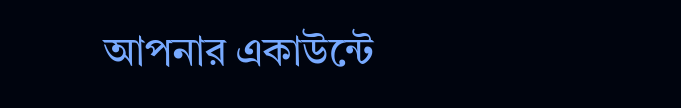আপনার একাউন্টে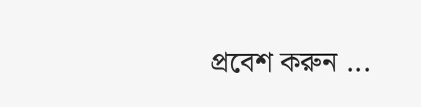প্রবেশ করুন ...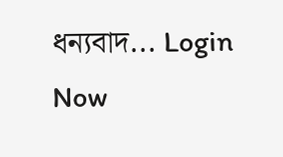ধন্যবাদ... Login Now